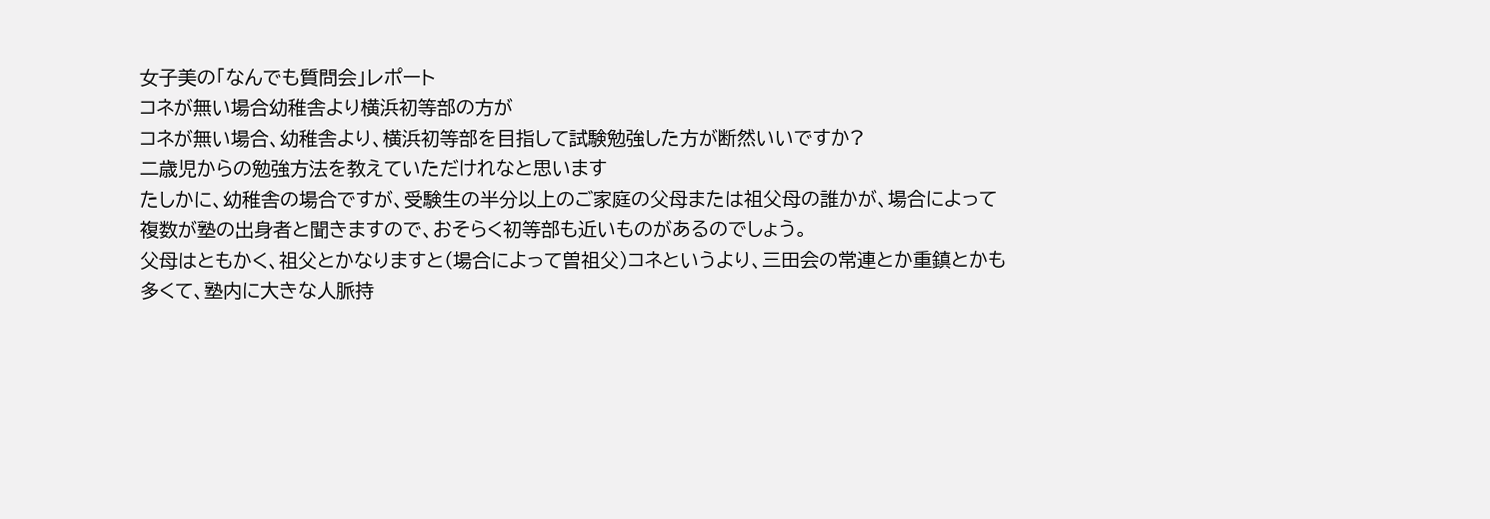女子美の「なんでも質問会」レポート
コネが無い場合幼稚舎より横浜初等部の方が
コネが無い場合、幼稚舎より、横浜初等部を目指して試験勉強した方が断然いいですか?
二歳児からの勉強方法を教えていただけれなと思います
たしかに、幼稚舎の場合ですが、受験生の半分以上のご家庭の父母または祖父母の誰かが、場合によって複数が塾の出身者と聞きますので、おそらく初等部も近いものがあるのでしょう。
父母はともかく、祖父とかなりますと(場合によって曽祖父)コネというより、三田会の常連とか重鎮とかも多くて、塾内に大きな人脈持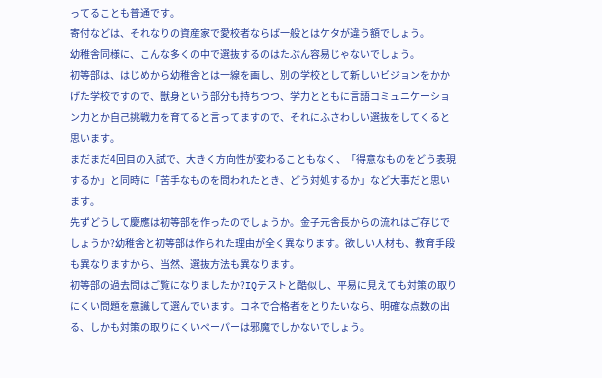ってることも普通です。
寄付などは、それなりの資産家で愛校者ならば一般とはケタが違う額でしょう。
幼稚舎同様に、こんな多くの中で選抜するのはたぶん容易じゃないでしょう。
初等部は、はじめから幼稚舎とは一線を画し、別の学校として新しいビジョンをかかげた学校ですので、獣身という部分も持ちつつ、学力とともに言語コミュニケーション力とか自己挑戦力を育てると言ってますので、それにふさわしい選抜をしてくると思います。
まだまだ4回目の入試で、大きく方向性が変わることもなく、「得意なものをどう表現するか」と同時に「苦手なものを問われたとき、どう対処するか」など大事だと思います。
先ずどうして慶應は初等部を作ったのでしょうか。金子元舎長からの流れはご存じでしょうか?幼稚舎と初等部は作られた理由が全く異なります。欲しい人材も、教育手段も異なりますから、当然、選抜方法も異なります。
初等部の過去問はご覧になりましたか?IQテストと酷似し、平易に見えても対策の取りにくい問題を意識して選んでいます。コネで合格者をとりたいなら、明確な点数の出る、しかも対策の取りにくいペーパーは邪魔でしかないでしょう。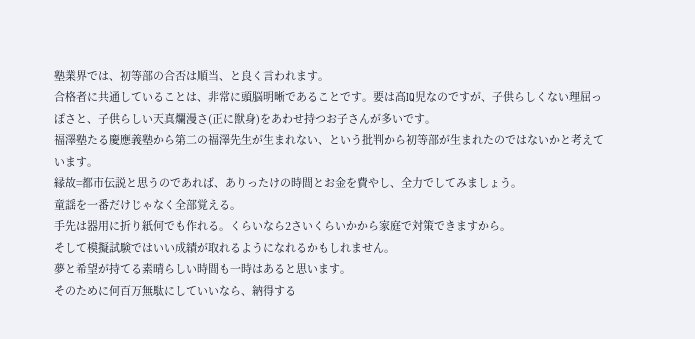塾業界では、初等部の合否は順当、と良く言われます。
合格者に共通していることは、非常に頭脳明晰であることです。要は高IQ児なのですが、子供らしくない理屈っぽさと、子供らしい天真爛漫さ(正に獣身)をあわせ持つお子さんが多いです。
福澤塾たる慶應義塾から第二の福澤先生が生まれない、という批判から初等部が生まれたのではないかと考えています。
縁故=都市伝説と思うのであれば、ありったけの時間とお金を費やし、全力でしてみましょう。
童謡を一番だけじゃなく全部覚える。
手先は器用に折り紙何でも作れる。くらいなら2さいくらいかから家庭で対策できますから。
そして模擬試験ではいい成績が取れるようになれるかもしれません。
夢と希望が持てる素晴らしい時間も一時はあると思います。
そのために何百万無駄にしていいなら、納得する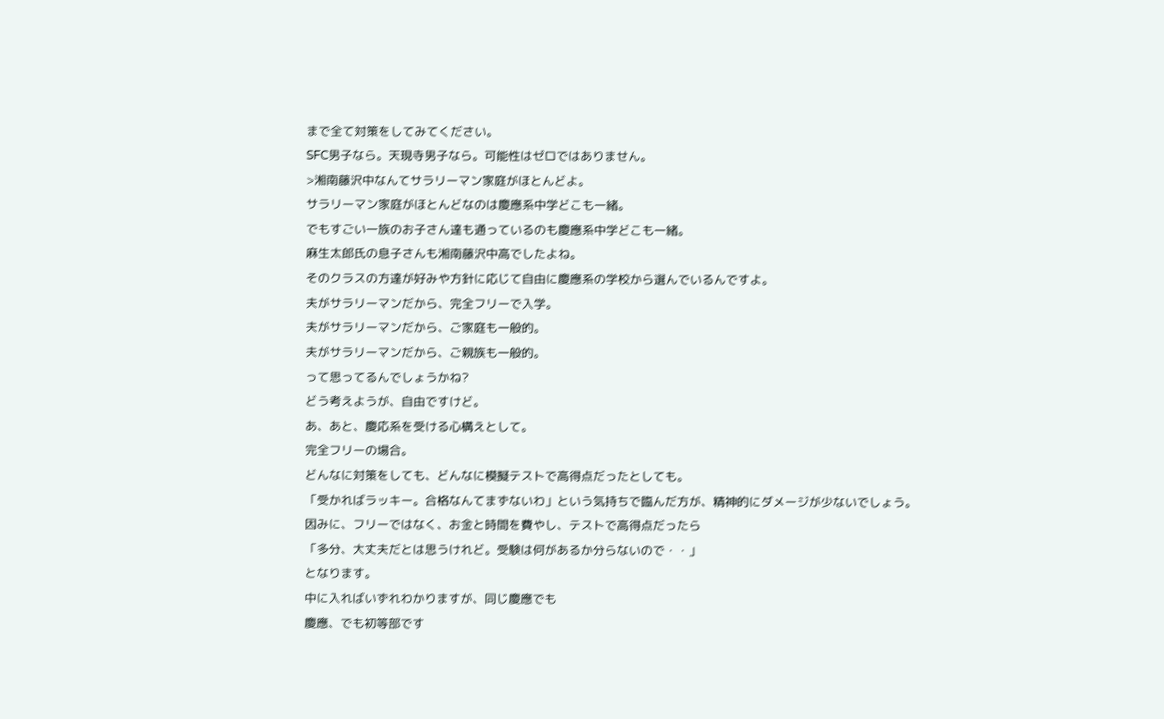まで全て対策をしてみてください。
SFC男子なら。天現寺男子なら。可能性はゼロではありません。
>湘南藤沢中なんてサラリーマン家庭がほとんどよ。
サラリーマン家庭がほとんどなのは慶應系中学どこも一緒。
でもすごい一族のお子さん達も通っているのも慶應系中学どこも一緒。
麻生太郎氏の息子さんも湘南藤沢中高でしたよね。
そのクラスの方達が好みや方針に応じて自由に慶應系の学校から選んでいるんですよ。
夫がサラリーマンだから、完全フリーで入学。
夫がサラリーマンだから、ご家庭も一般的。
夫がサラリーマンだから、ご親族も一般的。
って思ってるんでしょうかね?
どう考えようが、自由ですけど。
あ、あと、慶応系を受ける心構えとして。
完全フリーの場合。
どんなに対策をしても、どんなに模擬テストで高得点だったとしても。
「受かればラッキー。合格なんてまずないわ」という気持ちで臨んだ方が、精神的にダメージが少ないでしょう。
因みに、フリーではなく、お金と時間を費やし、テストで高得点だったら
「多分、大丈夫だとは思うけれど。受験は何があるか分らないので・・」
となります。
中に入ればいずれわかりますが、同じ慶應でも
慶應、でも初等部です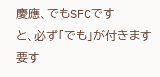慶應、でもSFCです
と、必ず「でも」が付きます
要す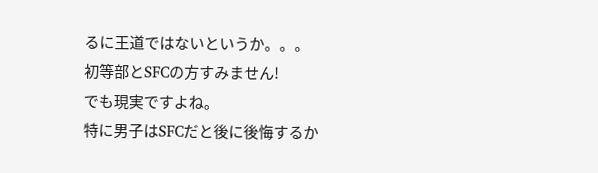るに王道ではないというか。。。
初等部とSFCの方すみません!
でも現実ですよね。
特に男子はSFCだと後に後悔するか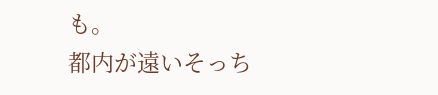も。
都内が遠いそっち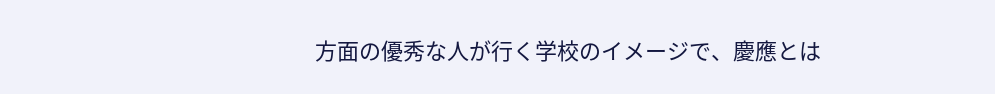方面の優秀な人が行く学校のイメージで、慶應とは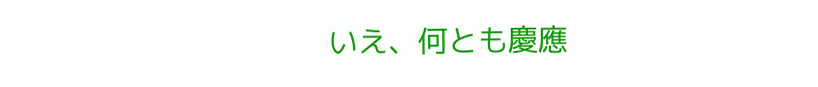いえ、何とも慶應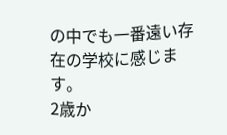の中でも一番遠い存在の学校に感じます。
2歳か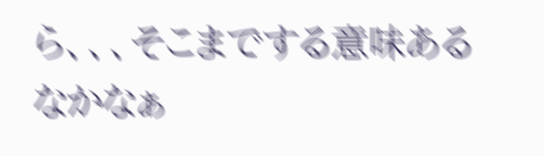ら、、、そこまでする意味あるなかなぁ